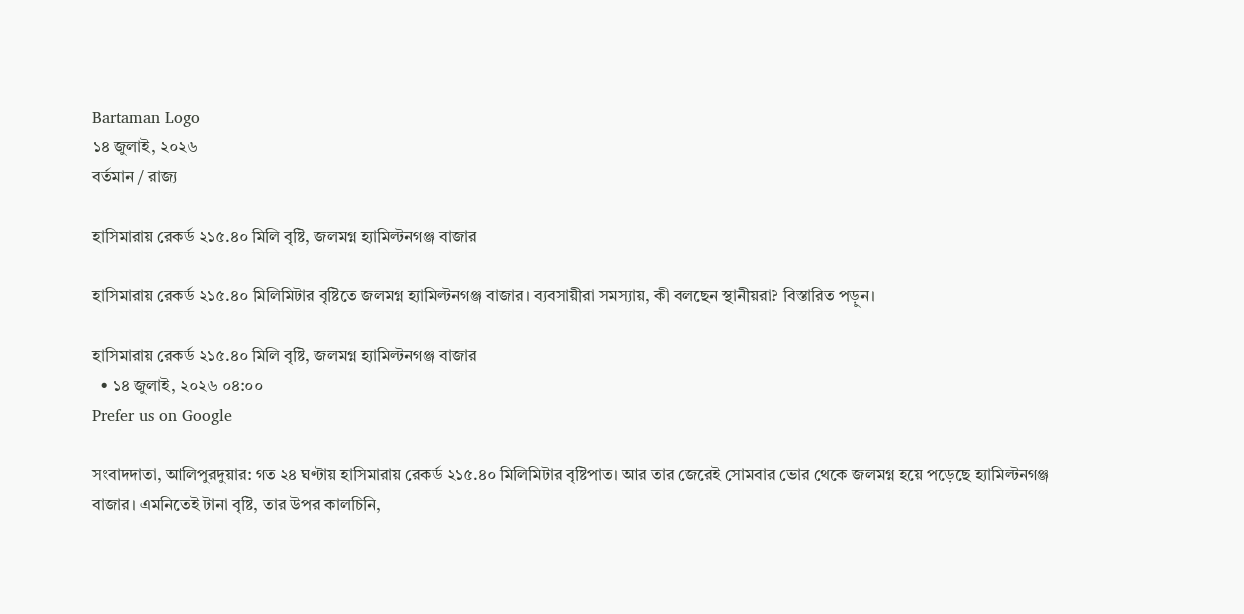Bartaman Logo
১৪ জুলাই, ২০২৬
বর্তমান / রাজ্য

হাসিমারায় রেকর্ড ২১৫.৪০ মিলি বৃষ্টি, জলমগ্ন হ্যামিল্টনগঞ্জ বাজার

হাসিমারায় রেকর্ড ২১৫.৪০ মিলিমিটার বৃষ্টিতে জলমগ্ন হ্যামিল্টনগঞ্জ বাজার। ব্যবসায়ীরা সমস্যায়, কী বলছেন স্থানীয়রা? বিস্তারিত পড়ুন।

হাসিমারায় রেকর্ড ২১৫.৪০ মিলি বৃষ্টি, জলমগ্ন হ্যামিল্টনগঞ্জ বাজার
  • ১৪ জুলাই, ২০২৬ ০৪:০০
Prefer us on Google

সংবাদদাতা, আলিপুরদুয়ার: গত ২৪ ঘণ্টায় হাসিমারায় রেকর্ড ২১৫.৪০ মিলিমিটার বৃষ্টিপাত। আর তার জেরেই সোমবার ভোর থেকে জলমগ্ন হয়ে পড়েছে হ্যামিল্টনগঞ্জ বাজার। এমনিতেই টানা বৃষ্টি, তার উপর কালচিনি,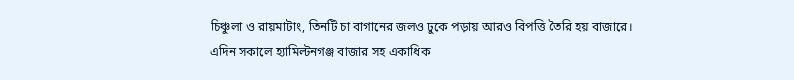চিঞ্চুলা ও রায়মাটাং, তিনটি চা বাগানের জলও ঢুকে পড়ায় আরও বিপত্তি তৈরি হয় বাজারে। এদিন সকালে হ্যামিল্টনগঞ্জ বাজার সহ একাধিক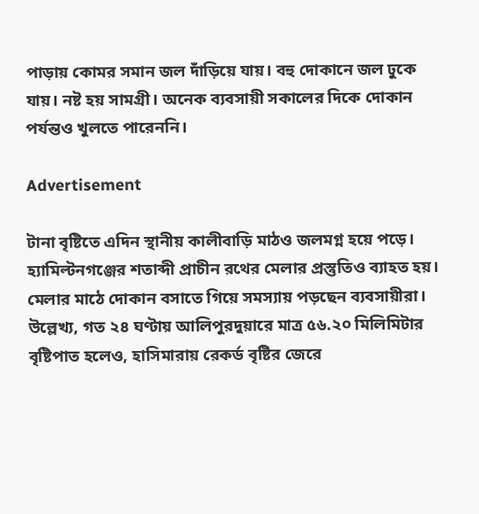পাড়ায় কোমর সমান জল দাঁড়িয়ে যায়। বহু দোকানে জল ঢুকে যায়। নষ্ট হয় সামগ্রী। অনেক ব্যবসায়ী সকালের দিকে দোকান পর্যন্তও খুলতে পারেননি।

Advertisement

টানা বৃষ্টিতে এদিন স্থানীয় কালীবাড়ি মাঠও জলমগ্ন হয়ে পড়ে। হ্যামিল্টনগঞ্জের শতাব্দী প্রাচীন রথের মেলার প্রস্তুতিও ব্যাহত হয়। মেলার মাঠে দোকান বসাতে গিয়ে সমস্যায় পড়ছেন ব্যবসায়ীরা। উল্লেখ্য, গত ২৪ ঘণ্টায় আলিপুরদুয়ারে মাত্র ৫৬.২০ মিলিমিটার বৃষ্টিপাত হলেও, হাসিমারায় রেকর্ড বৃষ্টির জেরে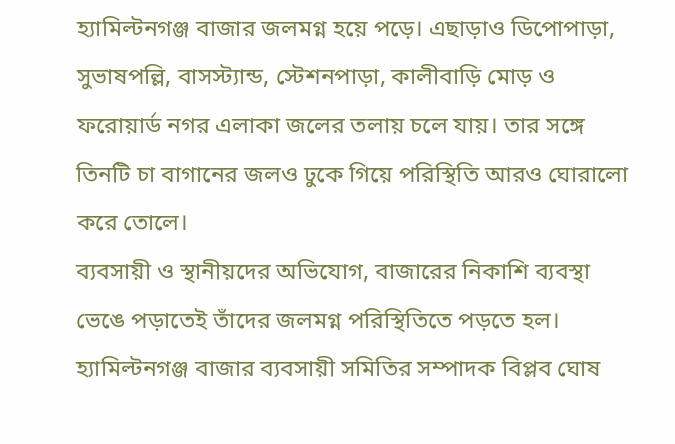হ্যামিল্টনগঞ্জ বাজার জলমগ্ন হয়ে পড়ে। এছাড়াও ডিপোপাড়া, সুভাষপল্লি, বাসস্ট্যান্ড, স্টেশনপাড়া, কালীবাড়ি মোড় ও ফরোয়ার্ড নগর এলাকা জলের তলায় চলে যায়। তার সঙ্গে তিনটি চা বাগানের জলও ঢুকে গিয়ে পরিস্থিতি আরও ঘোরালো করে তোলে।
ব্যবসায়ী ও স্থানীয়দের অভিযোগ, বাজারের নিকাশি ব্যবস্থা ভেঙে পড়াতেই তাঁদের জলমগ্ন পরিস্থিতিতে পড়তে হল। হ্যামিল্টনগঞ্জ বাজার ব্যবসায়ী সমিতির সম্পাদক বিপ্লব ঘোষ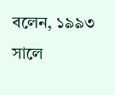বলেন, ১৯৯৩ সালে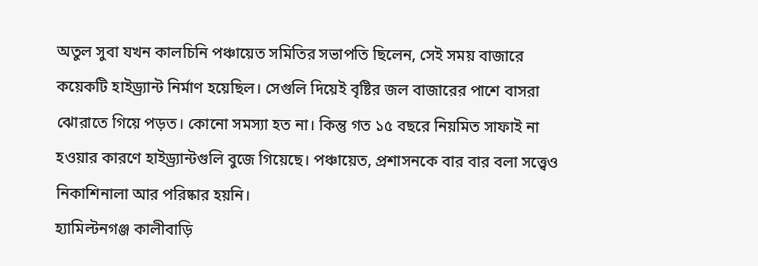অতুল সুবা যখন কালচিনি পঞ্চায়েত সমিতির সভাপতি ছিলেন, সেই সময় বাজারে কয়েকটি হাইড্র্যান্ট নির্মাণ হয়েছিল। সেগুলি দিয়েই বৃষ্টির জল বাজারের পাশে বাসরা ঝোরাতে গিয়ে পড়ত। কোনো সমস্যা হত না। কিন্তু গত ১৫ বছরে নিয়মিত সাফাই না হওয়ার কারণে হাইড্র্যান্টগুলি বুজে গিয়েছে। পঞ্চায়েত, প্রশাসনকে বার বার বলা সত্ত্বেও নিকাশিনালা আর পরিষ্কার হয়নি।
হ্যামিল্টনগঞ্জ কালীবাড়ি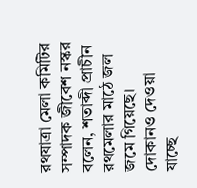রথযাত্রা মেলা কমিটির সম্পাদক জীবেশ নস্কর বলেন, শতাব্দী প্রাচীন রথমেলার মাঠে জল জমে গিয়েছে। দোকানও দেওয়া যাচ্ছে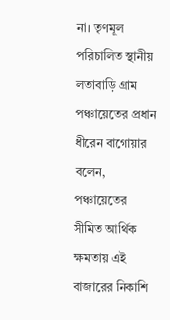না। তৃণমূল পরিচালিত স্থানীয় লতাবাড়ি গ্রাম পঞ্চায়েতের প্রধান ধীরেন বাগোয়ার বলেন, পঞ্চায়েতের সীমিত আর্থিক ক্ষমতায় এই বাজারের নিকাশি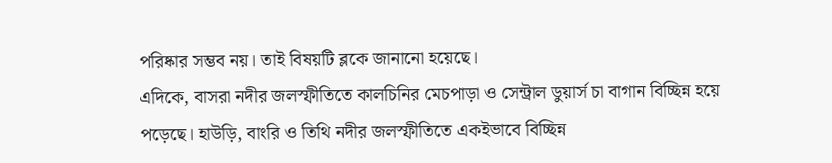পরিষ্কার সম্ভব নয়। তাই বিষয়টি ব্লকে জানানো হয়েছে।
এদিকে, বাসরা নদীর জলস্ফীতিতে কালচিনির মেচপাড়া ও সেন্ট্রাল ডুয়ার্স চা বাগান বিচ্ছিন্ন হয়ে পড়েছে। হাউড়ি, বাংরি ও তিথি নদীর জলস্ফীতিতে একইভাবে বিচ্ছিন্ন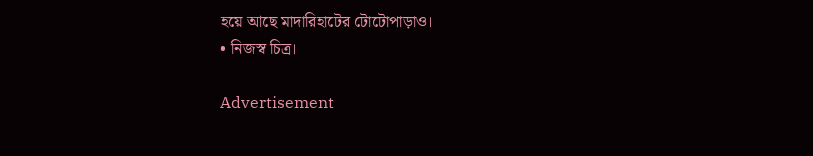হয়ে আছে মাদারিহাটের টোটোপাড়াও।
• নিজস্ব চিত্র।

Advertisement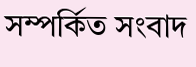সম্পর্কিত সংবাদ